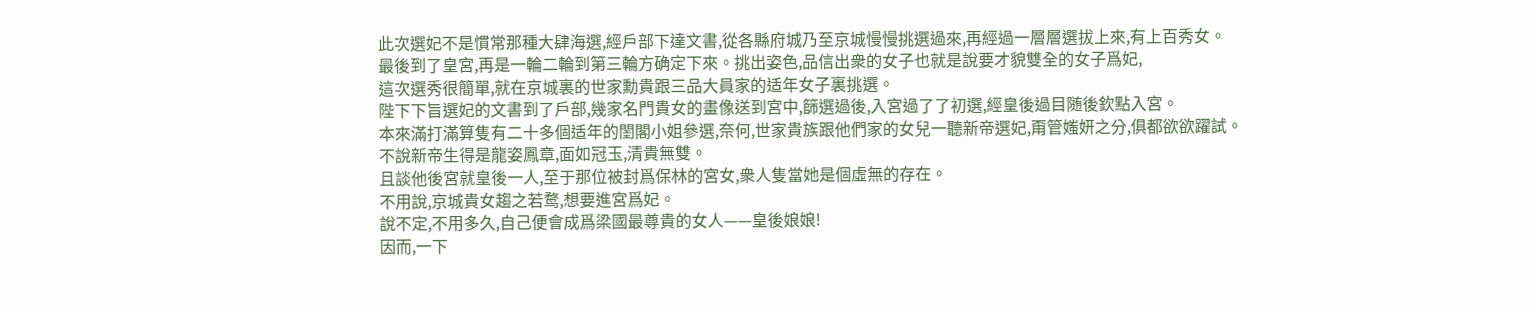此次選妃不是慣常那種大肆海選,經戶部下達文書,從各縣府城乃至京城慢慢挑選過來,再經過一層層選拔上來,有上百秀女。
最後到了皇宮,再是一輪二輪到第三輪方确定下來。挑出姿色,品信出衆的女子也就是說要才貌雙全的女子爲妃,
這次選秀很簡單,就在京城裏的世家勳貴跟三品大員家的适年女子裏挑選。
陛下下旨選妃的文書到了戶部,幾家名門貴女的畫像送到宮中,篩選過後,入宮過了了初選,經皇後過目随後欽點入宮。
本來滿打滿算隻有二十多個适年的閨閣小姐參選,奈何,世家貴族跟他們家的女兒一聽新帝選妃,甭管媸妍之分,俱都欲欲躍試。
不說新帝生得是龍姿鳳章,面如冠玉,清貴無雙。
且談他後宮就皇後一人,至于那位被封爲保林的宮女,衆人隻當她是個虛無的存在。
不用說,京城貴女趨之若鹜,想要進宮爲妃。
說不定,不用多久,自己便會成爲梁國最尊貴的女人——皇後娘娘!
因而,一下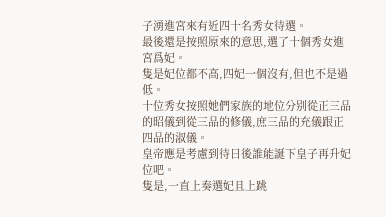子湧進宮來有近四十名秀女待選。
最後還是按照原來的意思,選了十個秀女進宮爲妃。
隻是妃位都不高,四妃一個沒有,但也不是過低。
十位秀女按照她們家族的地位分别從正三品的昭儀到從三品的修儀,庶三品的充儀跟正四品的淑儀。
皇帝應是考慮到待日後誰能誕下皇子再升妃位吧。
隻是,一直上奏選妃且上跳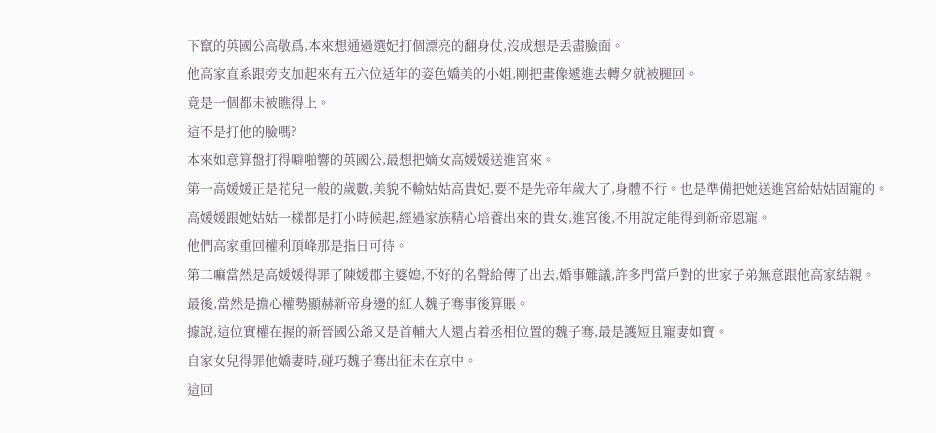下竄的英國公高敬爲,本來想通過選妃打個漂亮的翻身仗,沒成想是丢盡臉面。
他高家直系跟旁支加起來有五六位适年的姿色嬌美的小姐,剛把畫像遞進去轉夕就被腿回。
竟是一個都未被瞧得上。
這不是打他的臉嗎?
本來如意算盤打得噼啪響的英國公,最想把嫡女高媛媛送進宮來。
第一高媛媛正是花兒一般的歲數,美貌不輸姑姑高貴妃,要不是先帝年歲大了,身體不行。也是準備把她送進宮給姑姑固寵的。
高媛媛跟她姑姑一樣都是打小時候起,經過家族精心培養出來的貴女,進宮後,不用說定能得到新帝恩寵。
他們高家重回權利頂峰那是指日可待。
第二嘛當然是高媛媛得罪了陳媛郡主婆媳,不好的名聲給傳了出去,婚事難議,許多門當戶對的世家子弟無意跟他高家結親。
最後,當然是擔心權勢顯赫新帝身邊的紅人魏子骞事後算賬。
據說,這位實權在握的新晉國公爺又是首輔大人還占着丞相位置的魏子骞,最是護短且寵妻如寶。
自家女兒得罪他嬌妻時,碰巧魏子骞出征未在京中。
這回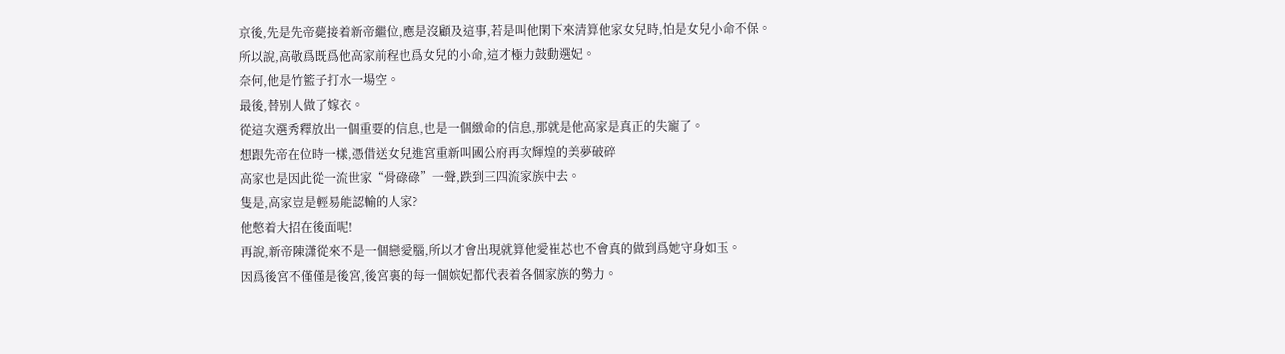京後,先是先帝薨接着新帝繼位,應是沒顧及這事,若是叫他閑下來清算他家女兒時,怕是女兒小命不保。
所以說,高敬爲既爲他高家前程也爲女兒的小命,這才極力鼓動選妃。
奈何,他是竹籃子打水一場空。
最後,替别人做了嫁衣。
從這次選秀釋放出一個重要的信息,也是一個緻命的信息,那就是他高家是真正的失寵了。
想跟先帝在位時一樣,憑借送女兒進宮重新叫國公府再次輝煌的美夢破碎
高家也是因此從一流世家“骨碌碌”一聲,跌到三四流家族中去。
隻是,高家豈是輕易能認輸的人家?
他憋着大招在後面呢!
再說,新帝陳潇從來不是一個戀愛腦,所以才會出現就算他愛崔芯也不會真的做到爲她守身如玉。
因爲後宮不僅僅是後宮,後宮裏的每一個嫔妃都代表着各個家族的勢力。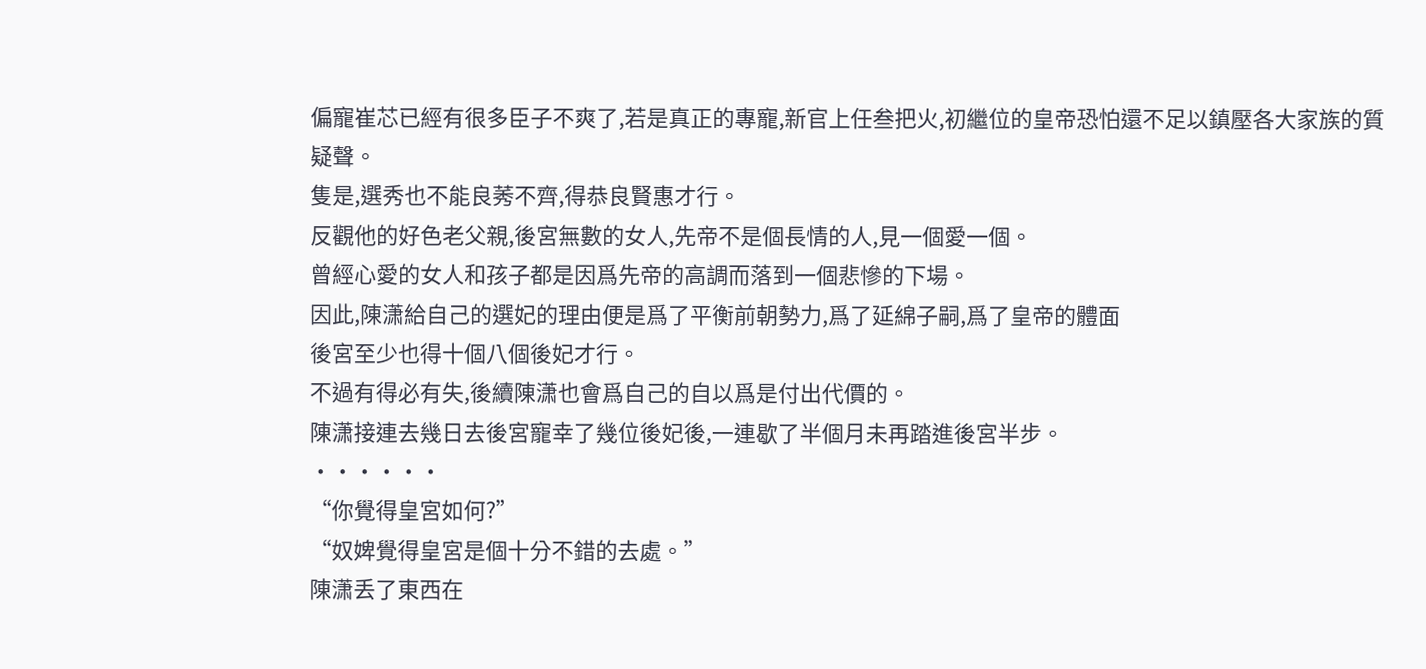偏寵崔芯已經有很多臣子不爽了,若是真正的專寵,新官上任叁把火,初繼位的皇帝恐怕還不足以鎮壓各大家族的質疑聲。
隻是,選秀也不能良莠不齊,得恭良賢惠才行。
反觀他的好色老父親,後宮無數的女人,先帝不是個長情的人,見一個愛一個。
曾經心愛的女人和孩子都是因爲先帝的高調而落到一個悲慘的下場。
因此,陳潇給自己的選妃的理由便是爲了平衡前朝勢力,爲了延綿子嗣,爲了皇帝的體面
後宮至少也得十個八個後妃才行。
不過有得必有失,後續陳潇也會爲自己的自以爲是付出代價的。
陳潇接連去幾日去後宮寵幸了幾位後妃後,一連歇了半個月未再踏進後宮半步。
······
“你覺得皇宮如何?”
“奴婢覺得皇宮是個十分不錯的去處。”
陳潇丢了東西在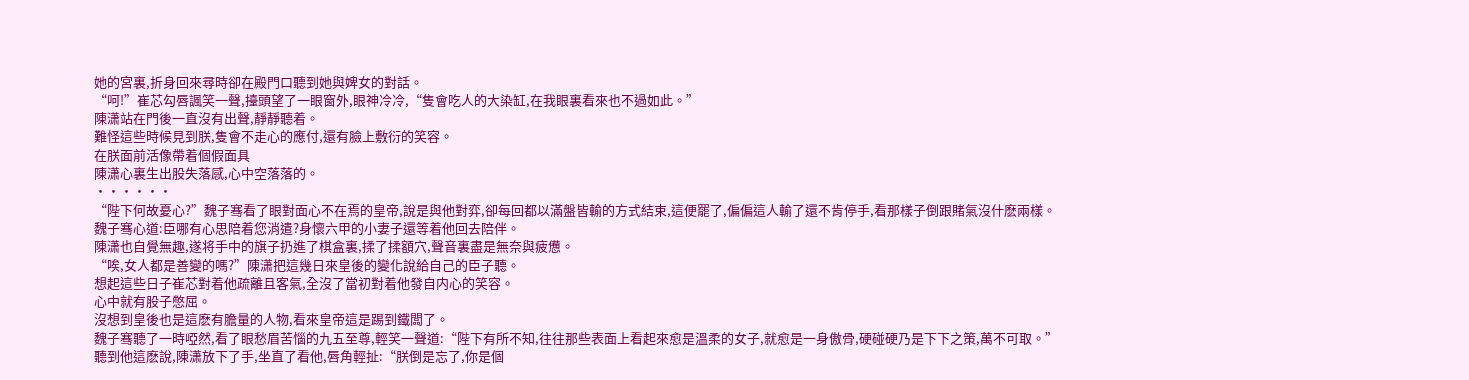她的宮裏,折身回來尋時卻在殿門口聽到她與婢女的對話。
“呵!”崔芯勾唇諷笑一聲,擡頭望了一眼窗外,眼神冷冷,“隻會吃人的大染缸,在我眼裏看來也不過如此。”
陳潇站在門後一直沒有出聲,靜靜聽着。
難怪這些時候見到朕,隻會不走心的應付,還有臉上敷衍的笑容。
在朕面前活像帶着個假面具
陳潇心裏生出股失落感,心中空落落的。
······
“陛下何故憂心?”魏子骞看了眼對面心不在焉的皇帝,說是與他對弈,卻每回都以滿盤皆輸的方式結束,這便罷了,偏偏這人輸了還不肯停手,看那樣子倒跟賭氣沒什麽兩樣。
魏子骞心道:臣哪有心思陪着您消遣?身懷六甲的小妻子還等着他回去陪伴。
陳潇也自覺無趣,遂将手中的旗子扔進了棋盒裏,揉了揉額穴,聲音裏盡是無奈與疲憊。
“唉,女人都是善變的嗎?”陳潇把這幾日來皇後的變化說給自己的臣子聽。
想起這些日子崔芯對着他疏離且客氣,全沒了當初對着他發自内心的笑容。
心中就有股子憋屈。
沒想到皇後也是這麽有膽量的人物,看來皇帝這是踢到鐵闆了。
魏子骞聽了一時啞然,看了眼愁眉苦惱的九五至尊,輕笑一聲道:“陛下有所不知,往往那些表面上看起來愈是溫柔的女子,就愈是一身傲骨,硬碰硬乃是下下之策,萬不可取。”
聽到他這麽說,陳潇放下了手,坐直了看他,唇角輕扯:“朕倒是忘了,你是個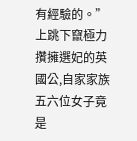有經驗的。”
上跳下竄極力攢擁選妃的英國公,自家家族五六位女子竟是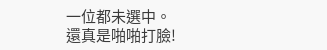一位都未選中。
還真是啪啪打臉!